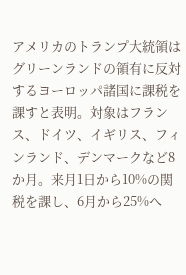アメリカのトランプ大統領はグリーンランドの領有に反対するヨーロッパ諸国に課税を課すと表明。対象はフランス、ドイツ、イギリス、フィンランド、デンマークなど8か月。来月1日から10%の関税を課し、6月から25%へ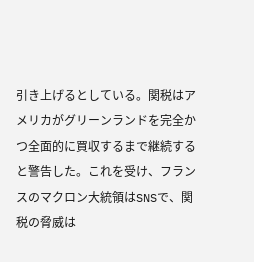引き上げるとしている。関税はアメリカがグリーンランドを完全かつ全面的に買収するまで継続すると警告した。これを受け、フランスのマクロン大統領はSNSで、関税の脅威は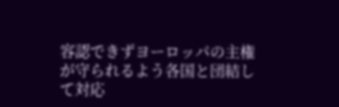容認できずヨーロッパの主権が守られるよう各国と団結して対応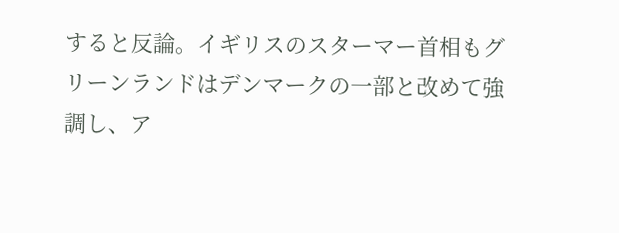すると反論。イギリスのスターマー首相もグリーンランドはデンマークの一部と改めて強調し、ア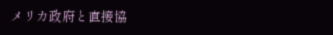メリカ政府と直接協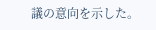議の意向を示した。